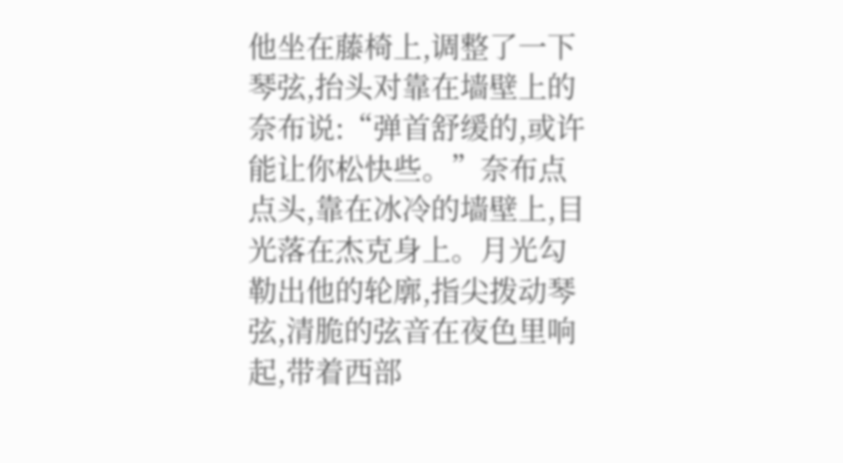他坐在藤椅上,调整了一下琴弦,抬头对靠在墙壁上的奈布说:“弹首舒缓的,或许能让你松快些。”奈布点点头,靠在冰冷的墙壁上,目光落在杰克身上。月光勾勒出他的轮廓,指尖拨动琴弦,清脆的弦音在夜色里响起,带着西部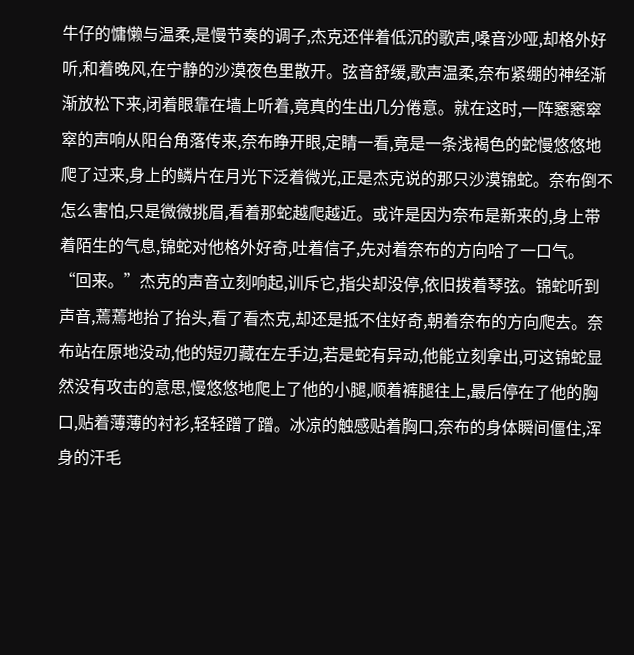牛仔的慵懒与温柔,是慢节奏的调子,杰克还伴着低沉的歌声,嗓音沙哑,却格外好听,和着晚风,在宁静的沙漠夜色里散开。弦音舒缓,歌声温柔,奈布紧绷的神经渐渐放松下来,闭着眼靠在墙上听着,竟真的生出几分倦意。就在这时,一阵窸窸窣窣的声响从阳台角落传来,奈布睁开眼,定睛一看,竟是一条浅褐色的蛇慢悠悠地爬了过来,身上的鳞片在月光下泛着微光,正是杰克说的那只沙漠锦蛇。奈布倒不怎么害怕,只是微微挑眉,看着那蛇越爬越近。或许是因为奈布是新来的,身上带着陌生的气息,锦蛇对他格外好奇,吐着信子,先对着奈布的方向哈了一口气。“回来。”杰克的声音立刻响起,训斥它,指尖却没停,依旧拨着琴弦。锦蛇听到声音,蔫蔫地抬了抬头,看了看杰克,却还是抵不住好奇,朝着奈布的方向爬去。奈布站在原地没动,他的短刃藏在左手边,若是蛇有异动,他能立刻拿出,可这锦蛇显然没有攻击的意思,慢悠悠地爬上了他的小腿,顺着裤腿往上,最后停在了他的胸口,贴着薄薄的衬衫,轻轻蹭了蹭。冰凉的触感贴着胸口,奈布的身体瞬间僵住,浑身的汗毛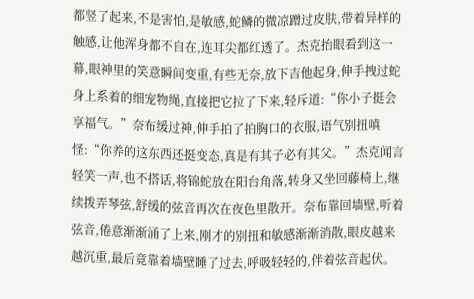都竖了起来,不是害怕,是敏感,蛇鳞的微凉蹭过皮肤,带着异样的触感,让他浑身都不自在,连耳尖都红透了。杰克抬眼看到这一幕,眼神里的笑意瞬间变重,有些无奈,放下吉他起身,伸手拽过蛇身上系着的细宠物绳,直接把它拉了下来,轻斥道:“你小子挺会享福气。”奈布缓过神,伸手拍了拍胸口的衣服,语气别扭嗔怪:“你养的这东西还挺变态,真是有其子必有其父。”杰克闻言轻笑一声,也不搭话,将锦蛇放在阳台角落,转身又坐回藤椅上,继续拨弄琴弦,舒缓的弦音再次在夜色里散开。奈布靠回墙壁,听着弦音,倦意渐渐涌了上来,刚才的别扭和敏感渐渐消散,眼皮越来越沉重,最后竟靠着墙壁睡了过去,呼吸轻轻的,伴着弦音起伏。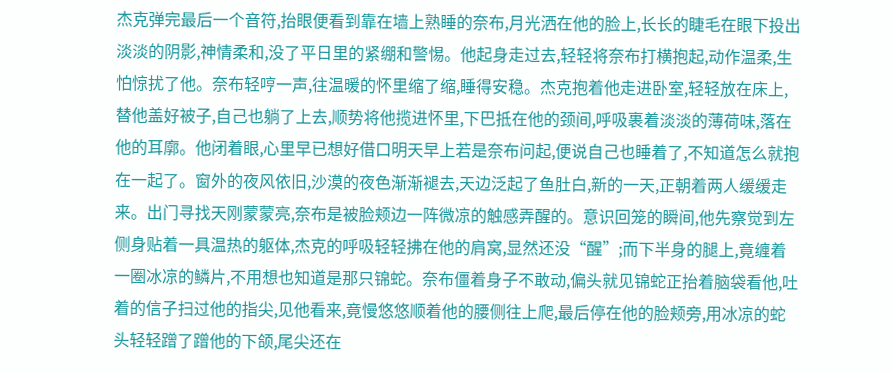杰克弹完最后一个音符,抬眼便看到靠在墙上熟睡的奈布,月光洒在他的脸上,长长的睫毛在眼下投出淡淡的阴影,神情柔和,没了平日里的紧绷和警惕。他起身走过去,轻轻将奈布打横抱起,动作温柔,生怕惊扰了他。奈布轻哼一声,往温暖的怀里缩了缩,睡得安稳。杰克抱着他走进卧室,轻轻放在床上,替他盖好被子,自己也躺了上去,顺势将他揽进怀里,下巴抵在他的颈间,呼吸裹着淡淡的薄荷味,落在他的耳廓。他闭着眼,心里早已想好借口明天早上若是奈布问起,便说自己也睡着了,不知道怎么就抱在一起了。窗外的夜风依旧,沙漠的夜色渐渐褪去,天边泛起了鱼肚白,新的一天,正朝着两人缓缓走来。出门寻找天刚蒙蒙亮,奈布是被脸颊边一阵微凉的触感弄醒的。意识回笼的瞬间,他先察觉到左侧身贴着一具温热的躯体,杰克的呼吸轻轻拂在他的肩窝,显然还没“醒”;而下半身的腿上,竟缠着一圈冰凉的鳞片,不用想也知道是那只锦蛇。奈布僵着身子不敢动,偏头就见锦蛇正抬着脑袋看他,吐着的信子扫过他的指尖,见他看来,竟慢悠悠顺着他的腰侧往上爬,最后停在他的脸颊旁,用冰凉的蛇头轻轻蹭了蹭他的下颌,尾尖还在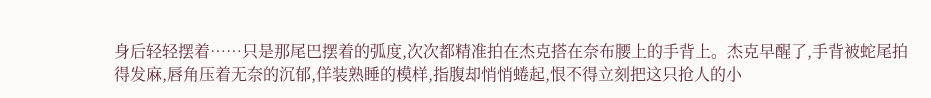身后轻轻摆着……只是那尾巴摆着的弧度,次次都精准拍在杰克搭在奈布腰上的手背上。杰克早醒了,手背被蛇尾拍得发麻,唇角压着无奈的沉郁,佯装熟睡的模样,指腹却悄悄蜷起,恨不得立刻把这只抢人的小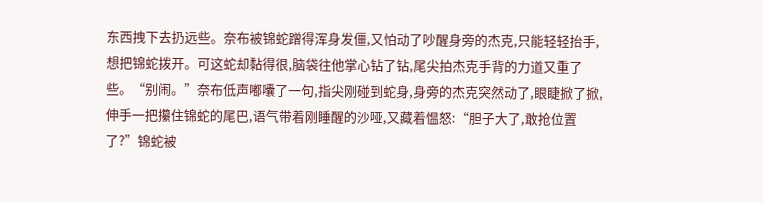东西拽下去扔远些。奈布被锦蛇蹭得浑身发僵,又怕动了吵醒身旁的杰克,只能轻轻抬手,想把锦蛇拨开。可这蛇却黏得很,脑袋往他掌心钻了钻,尾尖拍杰克手背的力道又重了些。“别闹。”奈布低声嘟囔了一句,指尖刚碰到蛇身,身旁的杰克突然动了,眼睫掀了掀,伸手一把攥住锦蛇的尾巴,语气带着刚睡醒的沙哑,又藏着愠怒:“胆子大了,敢抢位置了?”锦蛇被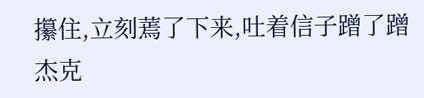攥住,立刻蔫了下来,吐着信子蹭了蹭杰克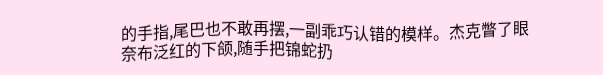的手指,尾巴也不敢再摆,一副乖巧认错的模样。杰克瞥了眼奈布泛红的下颌,随手把锦蛇扔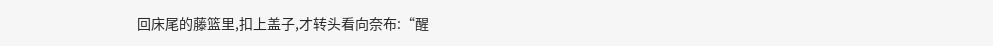回床尾的藤篮里,扣上盖子,才转头看向奈布:“醒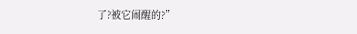了?被它闹醒的?”